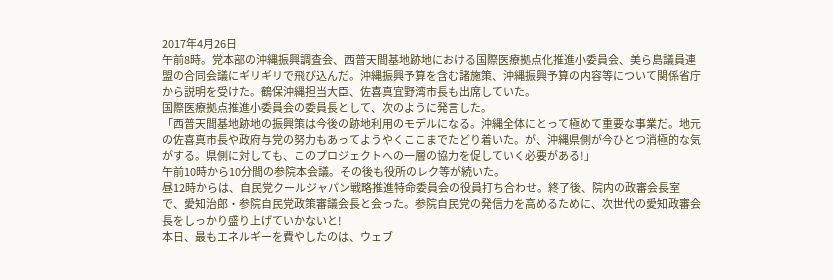2017年4月26日
午前8時。党本部の沖縄振興調査会、西普天間基地跡地における国際医療拠点化推進小委員会、美ら島議員連盟の合同会議にギリギリで飛び込んだ。沖縄振興予算を含む諸施策、沖縄振興予算の内容等について関係省庁から説明を受けた。鶴保沖縄担当大臣、佐喜真宜野湾市長も出席していた。
国際医療拠点推進小委員会の委員長として、次のように発言した。
「西普天間基地跡地の振興策は今後の跡地利用のモデルになる。沖縄全体にとって極めて重要な事業だ。地元の佐喜真市長や政府与党の努力もあってようやくここまでたどり着いた。が、沖縄県側が今ひとつ消極的な気がする。県側に対しても、このプロジェクトへの一層の協力を促していく必要がある!」
午前10時から10分間の参院本会議。その後も役所のレク等が続いた。
昼12時からは、自民党クールジャパン戦略推進特命委員会の役員打ち合わせ。終了後、院内の政審会長室で、愛知治郎・参院自民党政策審議会長と会った。参院自民党の発信力を高めるために、次世代の愛知政審会長をしっかり盛り上げていかないと!
本日、最もエネルギーを費やしたのは、ウェブ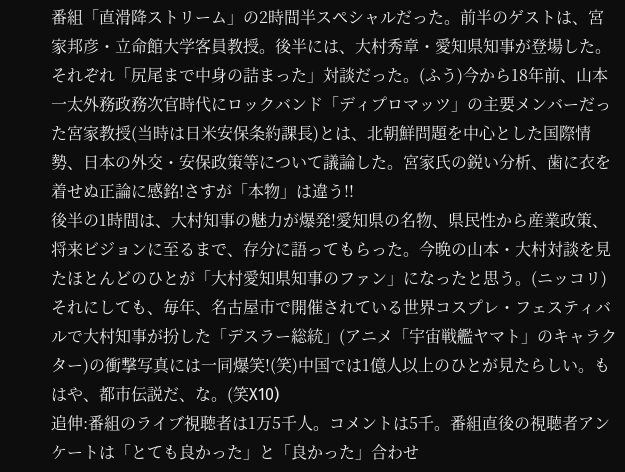番組「直滑降ストリーム」の2時間半スペシャルだった。前半のゲストは、宮家邦彦・立命館大学客員教授。後半には、大村秀章・愛知県知事が登場した。
それぞれ「尻尾まで中身の詰まった」対談だった。(ふう)今から18年前、山本一太外務政務次官時代にロックバンド「ディプロマッツ」の主要メンバーだった宮家教授(当時は日米安保条約課長)とは、北朝鮮問題を中心とした国際情勢、日本の外交・安保政策等について議論した。宮家氏の鋭い分析、歯に衣を着せぬ正論に感銘!さすが「本物」は違う!!
後半の1時間は、大村知事の魅力が爆発!愛知県の名物、県民性から産業政策、将来ビジョンに至るまで、存分に語ってもらった。今晩の山本・大村対談を見たほとんどのひとが「大村愛知県知事のファン」になったと思う。(ニッコリ)
それにしても、毎年、名古屋市で開催されている世界コスプレ・フェスティバルで大村知事が扮した「デスラー総統」(アニメ「宇宙戦艦ヤマト」のキャラクター)の衝撃写真には一同爆笑!(笑)中国では1億人以上のひとが見たらしい。もはや、都市伝説だ、な。(笑X10)
追伸:番組のライブ視聴者は1万5千人。コメントは5千。番組直後の視聴者アンケートは「とても良かった」と「良かった」合わせ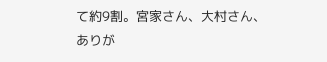て約9割。宮家さん、大村さん、ありが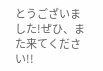とうございました!ぜひ、また来てください!!